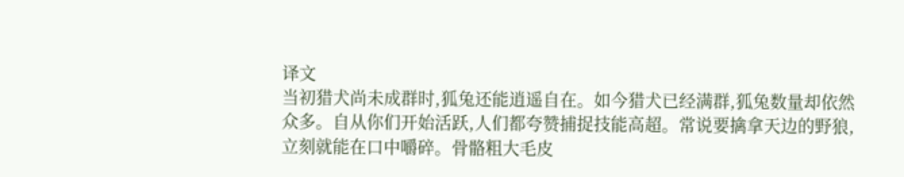译文
当初猎犬尚未成群时,狐兔还能逍遥自在。如今猎犬已经满群,狐兔数量却依然众多。自从你们开始活跃,人们都夸赞捕捉技能高超。常说要擒拿天边的野狼,立刻就能在口中嚼碎。骨骼粗大毛皮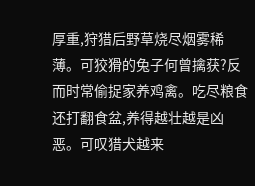厚重,狩猎后野草烧尽烟雾稀薄。可狡猾的兔子何曾擒获?反而时常偷捉家养鸡禽。吃尽粮食还打翻食盆,养得越壮越是凶恶。可叹猎犬越来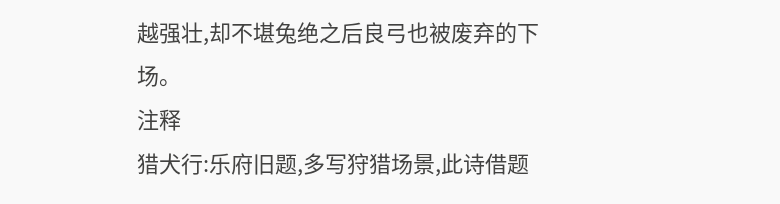越强壮,却不堪兔绝之后良弓也被废弃的下场。
注释
猎犬行:乐府旧题,多写狩猎场景,此诗借题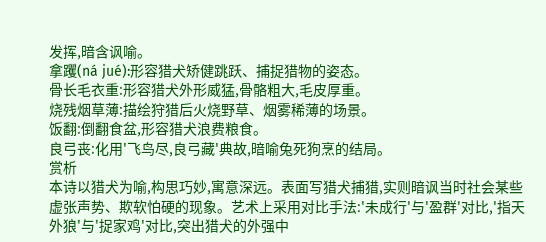发挥,暗含讽喻。
拿躩(ná jué):形容猎犬矫健跳跃、捕捉猎物的姿态。
骨长毛衣重:形容猎犬外形威猛,骨骼粗大,毛皮厚重。
烧残烟草薄:描绘狩猎后火烧野草、烟雾稀薄的场景。
饭翻:倒翻食盆,形容猎犬浪费粮食。
良弓丧:化用'飞鸟尽,良弓藏'典故,暗喻兔死狗烹的结局。
赏析
本诗以猎犬为喻,构思巧妙,寓意深远。表面写猎犬捕猎,实则暗讽当时社会某些虚张声势、欺软怕硬的现象。艺术上采用对比手法:'未成行'与'盈群'对比,'指天外狼'与'捉家鸡'对比,突出猎犬的外强中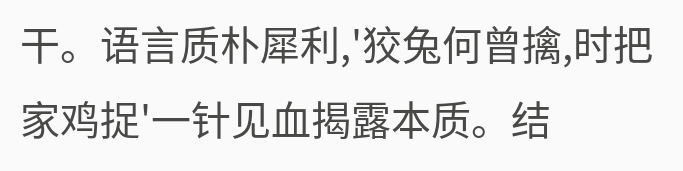干。语言质朴犀利,'狡兔何曾擒,时把家鸡捉'一针见血揭露本质。结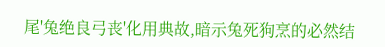尾'兔绝良弓丧'化用典故,暗示兔死狗烹的必然结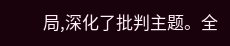局,深化了批判主题。全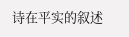诗在平实的叙述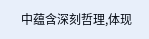中蕴含深刻哲理,体现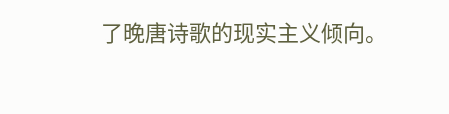了晚唐诗歌的现实主义倾向。